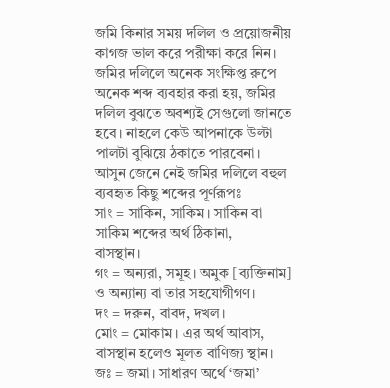জমি কিনার সময় দলিল ও প্রয়োজনীয়
কাগজ ভাল করে পরীক্ষা করে নিন।
জমির দলিলে অনেক সংক্ষিপ্ত রুপে
অনেক শব্দ ব্যবহার করা হয়, জমির
দলিল বুঝতে অবশ্যই সেগুলো জানতে
হবে। নাহলে কেউ আপনাকে উল্টা
পালটা বুঝিয়ে ঠকাতে পারবেনা।
আসুন জেনে নেই জমির দলিলে বহুল
ব্যবহৃত কিছু শব্দের পূর্ণরূপঃ
সাং = সাকিন, সাকিম। সাকিন বা
সাকিম শব্দের অর্থ ঠিকানা,
বাসস্থান।
গং = অন্যরা, সমূহ। অমুক [ব্যক্তিনাম]
ও অন্যান্য বা তার সহযোগীগণ।
দং = দরুন, বাবদ, দখল।
মোং = মোকাম। এর অর্থ আবাস,
বাসস্থান হলেও মূলত বাণিজ্য স্থান।
জঃ = জমা। সাধারণ অর্থে ‘জমা’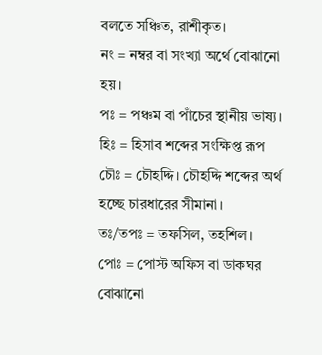বলতে সঞ্চিত, রাশীকৃত।
নং = নম্বর বা সংখ্যা অর্থে বোঝানো
হয়।
পঃ = পঞ্চম বা পাঁচের স্থানীয় ভাষ্য।
হিঃ = হিসাব শব্দের সংক্ষিপ্ত রূপ
চৌঃ = চৌহদ্দি। চৌহদ্দি শব্দের অর্থ
হচ্ছে চারধারের সীমানা।
তঃ/তপঃ = তফসিল, তহশিল।
পোঃ = পোস্ট অফিস বা ডাকঘর
বোঝানো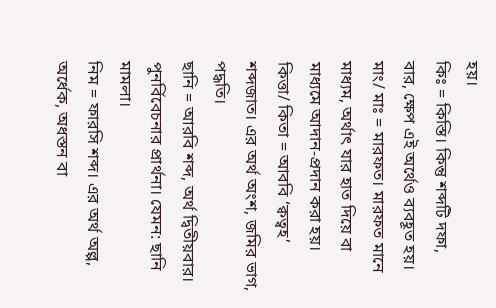হয়।
কিঃ = কিস্তি। কিন্তু শব্দটি দফা,
বার, ক্ষেপ এই অর্থেও ব্যবহূত হয়।
মাং/ মাঃ = মারফত। মারফত মানে
মাধ্যম, অর্থাৎ যার হাত দিয়ে বা
মাধ্যমে আদান-প্রদান করা হয়।
কিত্তা/ কিতা = আববি ‘ক্বত্বহ’
শব্দজাত। এর অর্থ অংশ, জমির ভাগ,
পদ্ধতি।
ছানি = আরবি শব্দ, অর্থ দ্বিতীয়বার।
পুনর্বিবেচনার প্রার্থনা। যেমন: ছানি
মামলা।
নিম = ফারসি শব্দ। এর অর্থ অল্প,
অর্ধেক, অধস্তন বা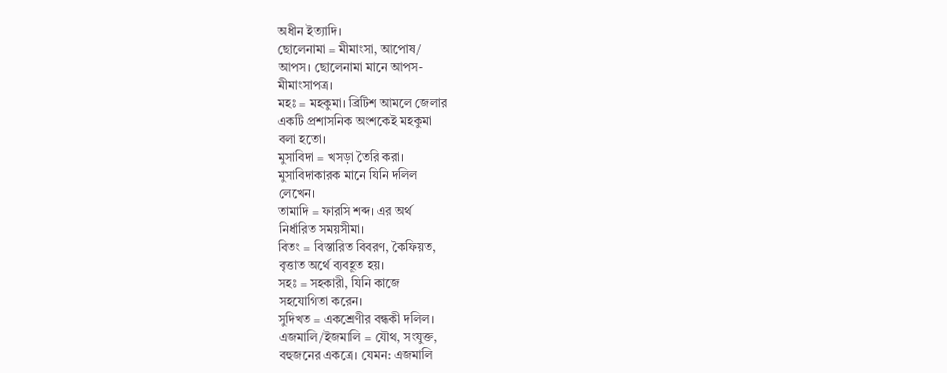অধীন ইত্যাদি।
ছোলেনামা = মীমাংসা, আপোষ/
আপস। ছোলেনামা মানে আপস-
মীমাংসাপত্র।
মহঃ = মহকুমা। ব্রিটিশ আমলে জেলার
একটি প্রশাসনিক অংশকেই মহকুমা
বলা হতো।
মুসাবিদা = খসড়া তৈরি করা।
মুসাবিদাকারক মানে যিনি দলিল
লেখেন।
তামাদি = ফারসি শব্দ। এর অর্থ
নির্ধারিত সময়সীমা।
বিতং = বিস্তারিত বিবরণ, কৈফিয়ত,
বৃত্তাত অর্থে ব্যবহূত হয়।
সহঃ = সহকারী, যিনি কাজে
সহযোগিতা করেন।
সুদিখত = একশ্রেণীর বন্ধকী দলিল।
এজমালি/ইজমালি = যৌথ, সংযুক্ত,
বহুজনের একত্রে। যেমন: এজমালি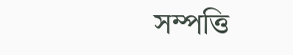সম্পত্তি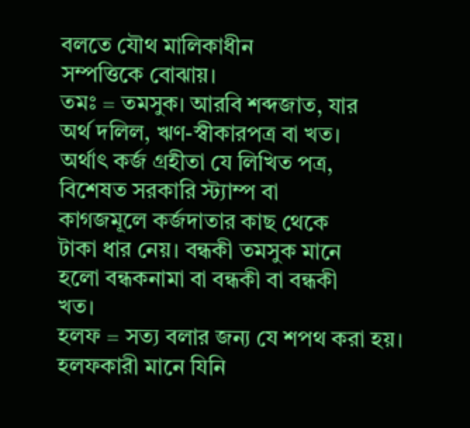বলতে যৌথ মালিকাধীন
সম্পত্তিকে বোঝায়।
তমঃ = তমসুক। আরবি শব্দজাত, যার
অর্থ দলিল, ঋণ-স্বীকারপত্র বা খত।
অর্থাৎ কর্জ গ্রহীতা যে লিখিত পত্র,
বিশেষত সরকারি স্ট্যাম্প বা
কাগজমূলে কর্জদাতার কাছ থেকে
টাকা ধার নেয়। বন্ধকী তমসুক মানে
হলো বন্ধকনামা বা বন্ধকী বা বন্ধকী
খত।
হলফ = সত্য বলার জন্য যে শপথ করা হয়।
হলফকারী মানে যিনি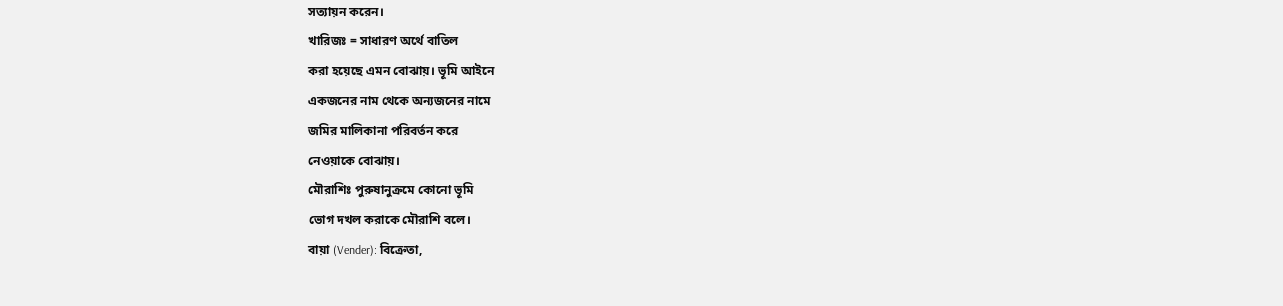সত্যায়ন করেন।
খারিজঃ = সাধারণ অর্থে বাতিল
করা হয়েছে এমন বোঝায়। ভূমি আইনে
একজনের নাম থেকে অন্যজনের নামে
জমির মালিকানা পরিবর্তন করে
নেওয়াকে বোঝায়।
মৌরাশিঃ পুরুষানুক্রমে কোনো ভূমি
ভোগ দখল করাকে মৌরাশি বলে।
বায়া (Vender): বিক্রেতা,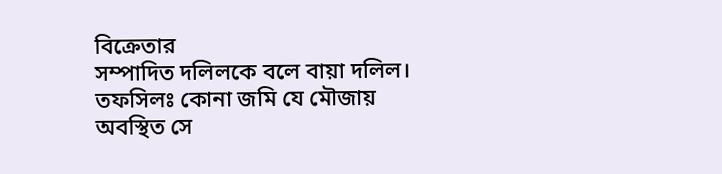বিক্রেতার
সম্পাদিত দলিলকে বলে বায়া দলিল।
তফসিলঃ কোনা জমি যে মৌজায়
অবস্থিত সে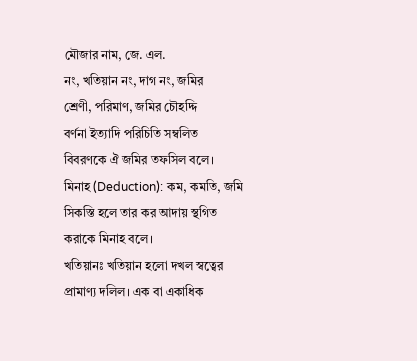মৌজার নাম, জে. এল.
নং, খতিয়ান নং, দাগ নং, জমির
শ্রেণী, পরিমাণ, জমির চৌহদ্দি
বর্ণনা ইত্যাদি পরিচিতি সম্বলিত
বিবরণকে ঐ জমির তফসিল বলে।
মিনাহ (Deduction): কম, কমতি, জমি
সিকস্তি হলে তার কর আদায় স্থগিত
করাকে মিনাহ বলে।
খতিয়ানঃ খতিয়ান হলো দখল স্বত্বের
প্রামাণ্য দলিল। এক বা একাধিক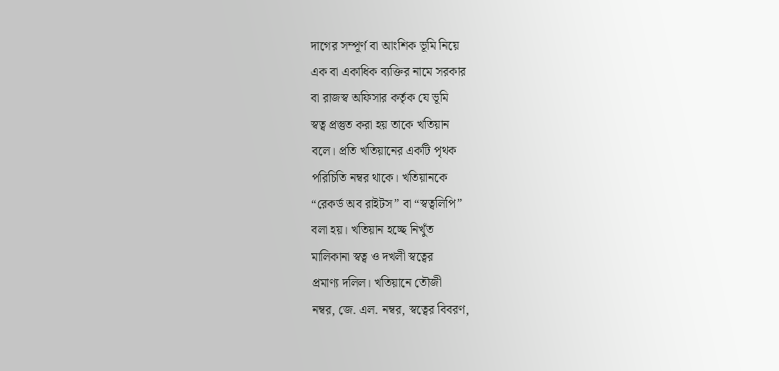দাগের সম্পূর্ণ বা আংশিক ভূমি নিয়ে
এক বা একাধিক ব্যক্তির নামে সরকার
বা রাজস্ব অফিসার কর্তৃক যে ভূমি
স্বত্ব প্রস্তুত করা হয় তাকে খতিয়ান
বলে। প্রতি খতিয়ানের একটি পৃথক
পরিচিতি নম্বর থাকে। খতিয়ানকে
“রেকর্ড অব রাইটস” বা “স্বত্বলিপি”
বলা হয়। খতিয়ান হচ্ছে নিখুঁত
মালিকানা স্বত্ব ও দখলী স্বত্বের
প্রমাণ্য দলিল। খতিয়ানে তৌজী
নম্বর, জে. এল. নম্বর, স্বত্বের বিবরণ,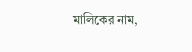মালিকের নাম,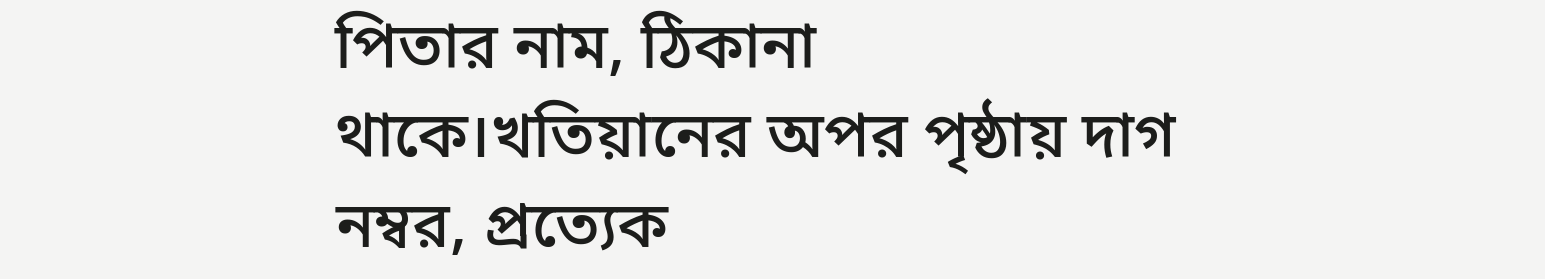পিতার নাম, ঠিকানা
থাকে।খতিয়ানের অপর পৃষ্ঠায় দাগ
নম্বর, প্রত্যেক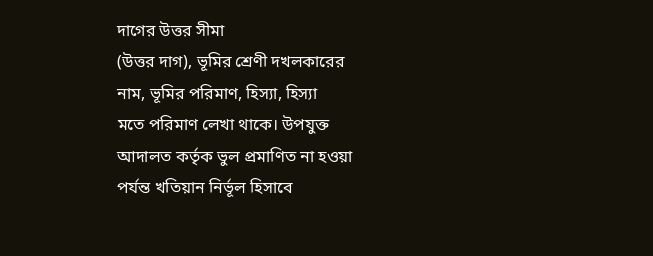দাগের উত্তর সীমা
(উত্তর দাগ), ভূমির শ্রেণী দখলকারের
নাম, ভূমির পরিমাণ, হিস্যা, হিস্যা
মতে পরিমাণ লেখা থাকে। উপযুক্ত
আদালত কর্তৃক ভুল প্রমাণিত না হওয়া
পর্যন্ত খতিয়ান নির্ভূল হিসাবে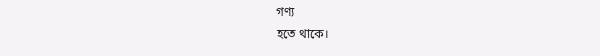গণ্য
হতে থাকে।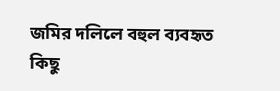জমির দলিলে বহুল ব্যবহৃত কিছু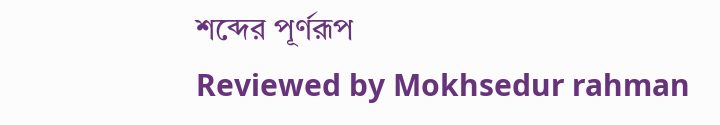শব্দের পূর্ণরূপ
Reviewed by Mokhsedur rahman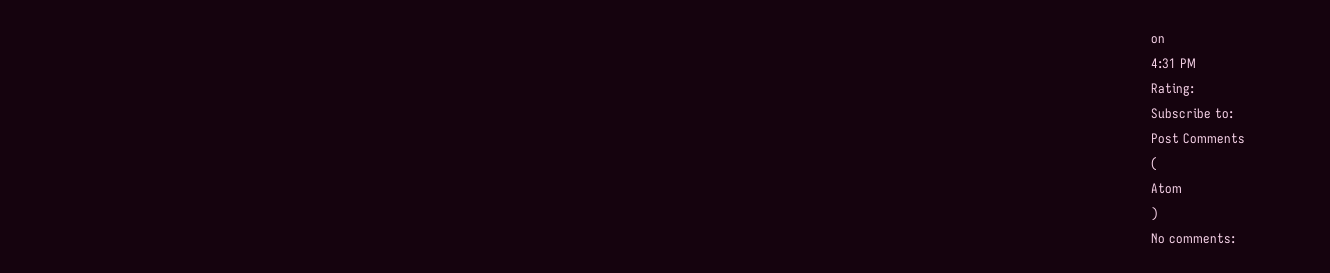on
4:31 PM
Rating:
Subscribe to:
Post Comments
(
Atom
)
No comments: